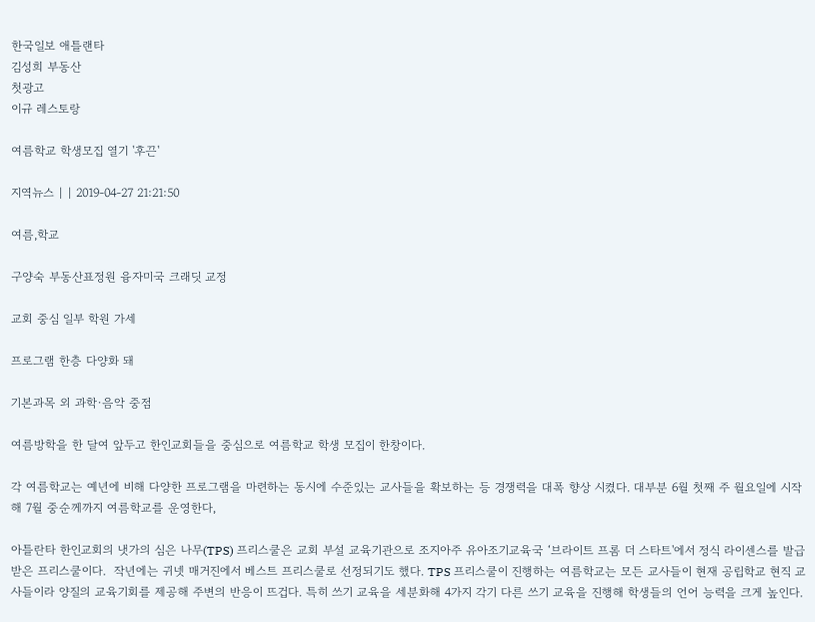한국일보 애틀랜타
김성희 부동산
첫광고
이규 레스토랑

여름학교 학생모집 열기 '후끈'

지역뉴스 | | 2019-04-27 21:21:50

여름,학교

구양숙 부동산표정원 융자미국 크래딧 교정

교회 중심 일부 학원 가세

프로그램 한층 다양화 돼

기본과목 외 과학·음악 중점

여름방학을 한 달여 앞두고 한인교회들을 중심으로 여름학교 학생 모집이 한창이다.

각 여름학교는 예년에 비해 다양한 프로그램을 마련하는 동시에 수준있는 교사들을 확보하는 등 경쟁력을 대폭 향상 시켰다. 대부분 6월 첫째 주 월요일에 시작해 7월 중순께까지 여름학교를 운영한다,

아틀란타 한인교회의 냇가의 심은 나무(TPS) 프리스쿨은 교회 부설 교육기관으로 조지아주 유아조기교육국 ‘브라이트 프롬 더 스타트'에서 정식 라이센스를 발급받은 프리스쿨이다.  작년에는 귀넷 매거진에서 베스트 프리스쿨로 선정되기도 했다. TPS 프리스쿨이 진행하는 여름학교는 모든 교사들이 현재 공립학교 현직 교사들이라 양질의 교육기회를 제공해 주변의 반응이 뜨겁다. 특히 쓰기 교육을 세분화해 4가지 각기 다른 쓰기 교육을 진행해 학생들의 언어 능력을 크게 높인다.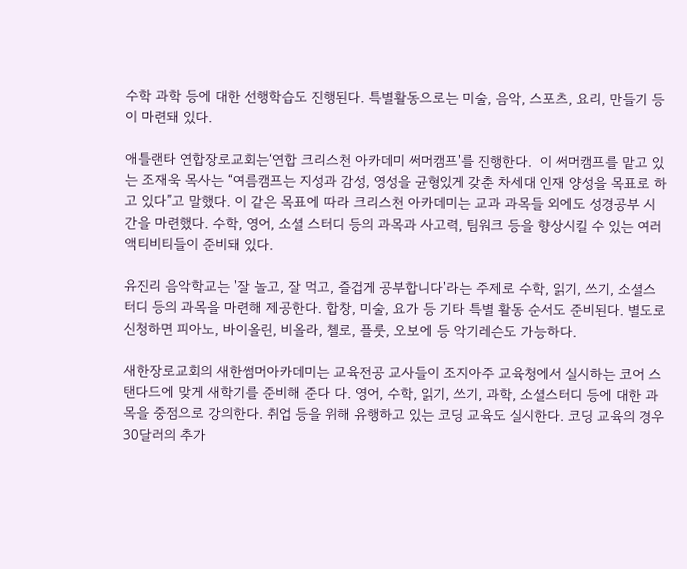수학 과학 등에 대한 선행학습도 진행된다. 특별활동으로는 미술, 음악, 스포츠, 요리, 만들기 등이 마련돼 있다.

애틀랜타 연합장로교회는‘연합 크리스천 아카데미 써머캠프'를 진행한다.  이 써머캠프를 맡고 있는 조재욱 목사는 “여름캠프는 지성과 감성, 영성을 균형있게 갖춘 차세대 인재 양성을 목표로 하고 있다”고 말했다. 이 같은 목표에 따라 크리스천 아카데미는 교과 과목들 외에도 성경공부 시간을 마련했다. 수학, 영어, 소셜 스터디 등의 과목과 사고력, 팀워크 등을 향상시킬 수 있는 여러 액티비티들이 준비돼 있다.

유진리 음악학교는 '잘 놀고, 잘 먹고, 즐겁게 공부합니다'라는 주제로 수학, 읽기, 쓰기, 소셜스터디 등의 과목을 마련해 제공한다. 합창, 미술, 요가 등 기타 특별 활동 순서도 준비된다. 별도로 신청하면 피아노, 바이올린, 비올라, 첼로, 플룻, 오보에 등 악기레슨도 가능하다.

새한장로교회의 새한썸머아카데미는 교육전공 교사들이 조지아주 교육청에서 실시하는 코어 스탠다드에 맞게 새학기를 준비해 준다 다. 영어, 수학, 읽기, 쓰기, 과학, 소셜스터디 등에 대한 과목을 중점으로 강의한다. 취업 등을 위해 유행하고 있는 코딩 교육도 실시한다. 코딩 교육의 경우 30달러의 추가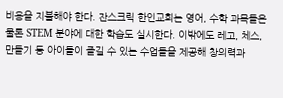비용을 지불해야 한다. 잔스크릭 한인교회는 영어, 수학 과목들은 물론 STEM 분야에 대한 학습도 실시한다. 이밖에도 레고, 체스, 만들기 등 아이들이 즐길 수 있는 수업들을 제공해 창의력과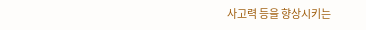사고력 등을 향상시키는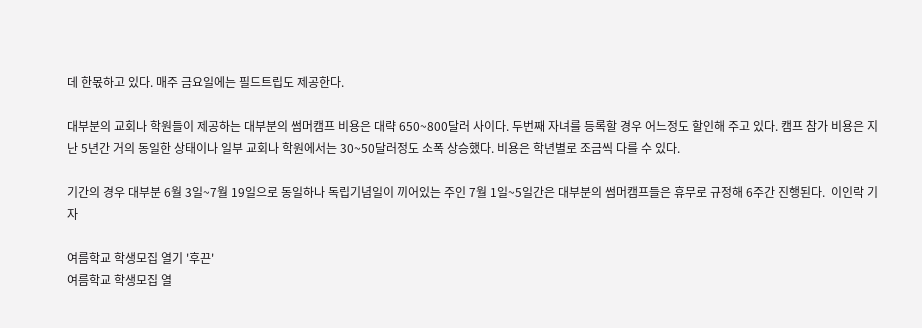데 한몫하고 있다. 매주 금요일에는 필드트립도 제공한다.

대부분의 교회나 학원들이 제공하는 대부분의 썸머캠프 비용은 대략 650~800달러 사이다. 두번째 자녀를 등록할 경우 어느정도 할인해 주고 있다. 캠프 참가 비용은 지난 5년간 거의 동일한 상태이나 일부 교회나 학원에서는 30~50달러정도 소폭 상승했다. 비용은 학년별로 조금씩 다를 수 있다.

기간의 경우 대부분 6월 3일~7월 19일으로 동일하나 독립기념일이 끼어있는 주인 7월 1일~5일간은 대부분의 썸머캠프들은 휴무로 규정해 6주간 진행된다.  이인락 기자

여름학교 학생모집 열기 '후끈'
여름학교 학생모집 열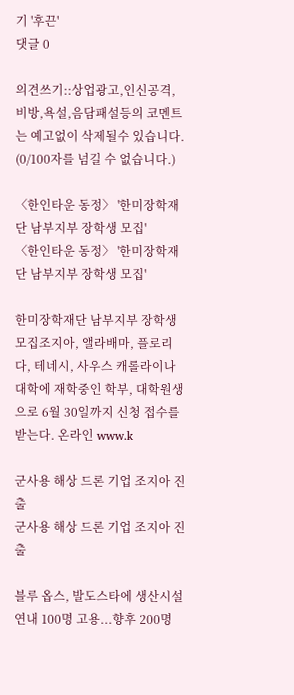기 '후끈'
댓글 0

의견쓰기::상업광고,인신공격,비방,욕설,음담패설등의 코멘트는 예고없이 삭제될수 있습니다. (0/100자를 넘길 수 없습니다.)

〈한인타운 동정〉 '한미장학재단 남부지부 장학생 모집'
〈한인타운 동정〉 '한미장학재단 남부지부 장학생 모집'

한미장학재단 남부지부 장학생 모집조지아, 앨라배마, 플로리다, 테네시, 사우스 캐롤라이나 대학에 재학중인 학부, 대학원생으로 6월 30일까지 신청 접수를 받는다. 온라인 www.k

군사용 해상 드론 기업 조지아 진출
군사용 해상 드론 기업 조지아 진출

블루 옵스, 발도스타에 생산시설 연내 100명 고용...향후 200명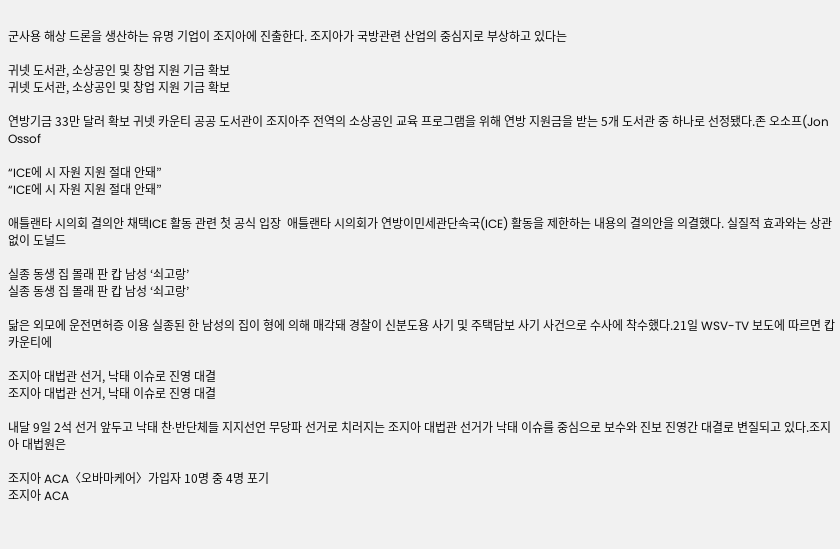군사용 해상 드론을 생산하는 유명 기업이 조지아에 진출한다. 조지아가 국방관련 산업의 중심지로 부상하고 있다는

귀넷 도서관, 소상공인 및 창업 지원 기금 확보
귀넷 도서관, 소상공인 및 창업 지원 기금 확보

연방기금 33만 달러 확보 귀넷 카운티 공공 도서관이 조지아주 전역의 소상공인 교육 프로그램을 위해 연방 지원금을 받는 5개 도서관 중 하나로 선정됐다.존 오소프(Jon Ossof

“ICE에 시 자원 지원 절대 안돼”
“ICE에 시 자원 지원 절대 안돼”

애틀랜타 시의회 결의안 채택ICE 활동 관련 첫 공식 입장  애틀랜타 시의회가 연방이민세관단속국(ICE) 활동을 제한하는 내용의 결의안을 의결했다. 실질적 효과와는 상관없이 도널드

실종 동생 집 몰래 판 캅 남성 ‘쇠고랑’
실종 동생 집 몰래 판 캅 남성 ‘쇠고랑’

닮은 외모에 운전면허증 이용 실종된 한 남성의 집이 형에 의해 매각돼 경찰이 신분도용 사기 및 주택담보 사기 사건으로 수사에 착수했다.21일 WSV-TV 보도에 따르면 캅 카운티에

조지아 대법관 선거, 낙태 이슈로 진영 대결
조지아 대법관 선거, 낙태 이슈로 진영 대결

내달 9일 2석 선거 앞두고 낙태 찬∙반단체들 지지선언 무당파 선거로 치러지는 조지아 대법관 선거가 낙태 이슈를 중심으로 보수와 진보 진영간 대결로 변질되고 있다.조지아 대법원은

조지아 ACA〈오바마케어〉가입자 10명 중 4명 포기
조지아 ACA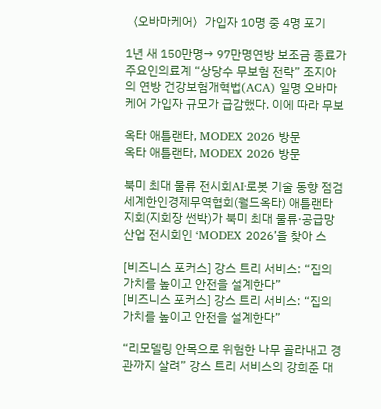〈오바마케어〉가입자 10명 중 4명 포기

1년 새 150만명→ 97만명연방 보조금 종료가 주요인의료계 “상당수 무보험 전락” 조지아의 연방 건강보험개혁법(ACA) 일명 오바마 케어 가입자 규모가 급감했다. 이에 따라 무보

옥타 애틀랜타, MODEX 2026 방문
옥타 애틀랜타, MODEX 2026 방문

북미 최대 물류 전시회AI·로봇 기술 동향 점검 세계한인경제무역협회(월드옥타) 애틀랜타 지회(지회장 썬박)가 북미 최대 물류·공급망 산업 전시회인 ‘MODEX 2026’을 찾아 스

[비즈니스 포커스] 강스 트리 서비스: “집의 가치를 높이고 안전을 설계한다”
[비즈니스 포커스] 강스 트리 서비스: “집의 가치를 높이고 안전을 설계한다”

“리모델링 안목으로 위험한 나무 골라내고 경관까지 살려” 강스 트리 서비스의 강희준 대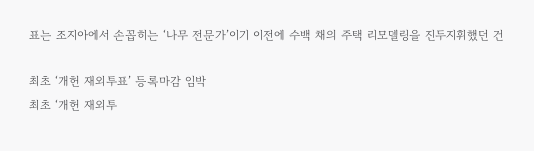표는 조지아에서 손꼽히는 ‘나무 전문가’이기 이전에 수백 채의 주택 리모델링을 진두지휘했던 건

최초 ‘개헌 재외투표’ 등록마감 임박
최초 ‘개헌 재외투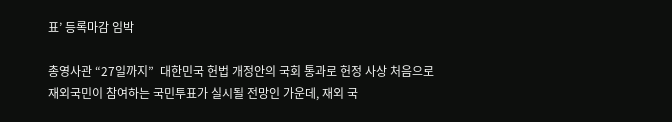표’ 등록마감 임박

총영사관 “27일까지”  대한민국 헌법 개정안의 국회 통과로 헌정 사상 처음으로 재외국민이 참여하는 국민투표가 실시될 전망인 가운데, 재외 국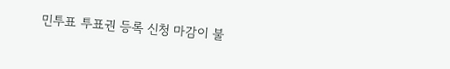민투표 투표권 등록 신청 마감이 불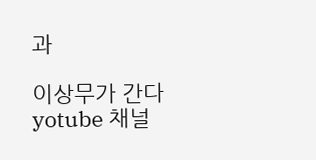과

이상무가 간다 yotube 채널